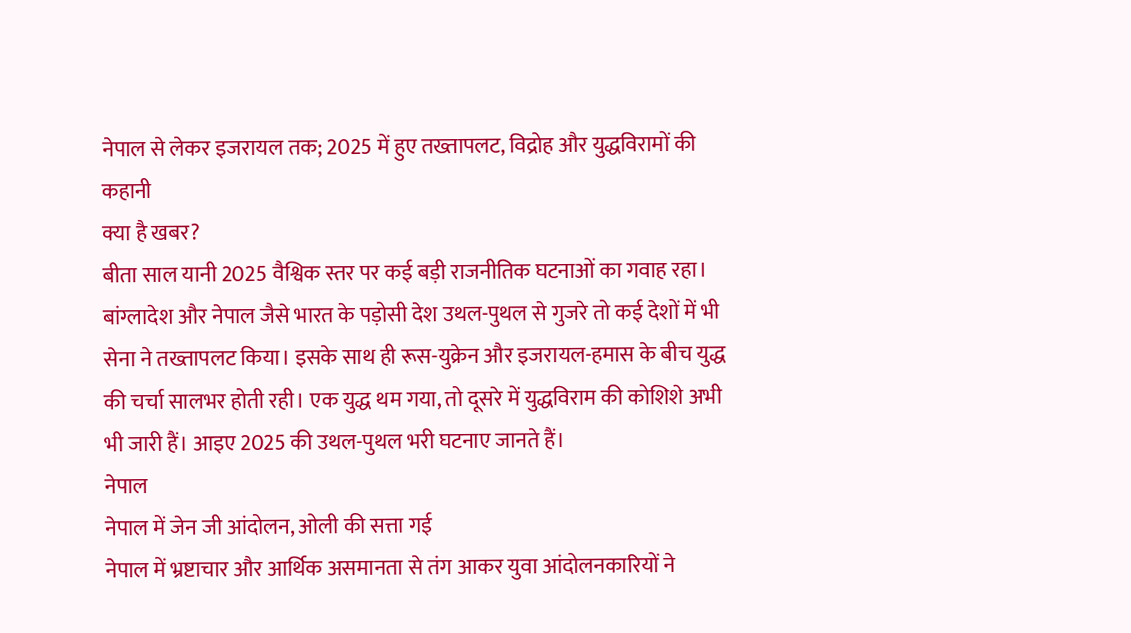नेपाल से लेकर इजरायल तक; 2025 में हुए तख्तापलट, विद्रोह और युद्धविरामों की कहानी
क्या है खबर?
बीता साल यानी 2025 वैश्विक स्तर पर कई बड़ी राजनीतिक घटनाओं का गवाह रहा। बांग्लादेश और नेपाल जैसे भारत के पड़ोसी देश उथल-पुथल से गुजरे तो कई देशों में भी सेना ने तख्तापलट किया। इसके साथ ही रूस-युक्रेन और इजरायल-हमास के बीच युद्ध की चर्चा सालभर होती रही। एक युद्ध थम गया, तो दूसरे में युद्धविराम की कोशिशे अभी भी जारी हैं। आइए 2025 की उथल-पुथल भरी घटनाए जानते हैं।
नेपाल
नेपाल में जेन जी आंदोलन, ओली की सत्ता गई
नेपाल में भ्रष्टाचार और आर्थिक असमानता से तंग आकर युवा आंदोलनकारियों ने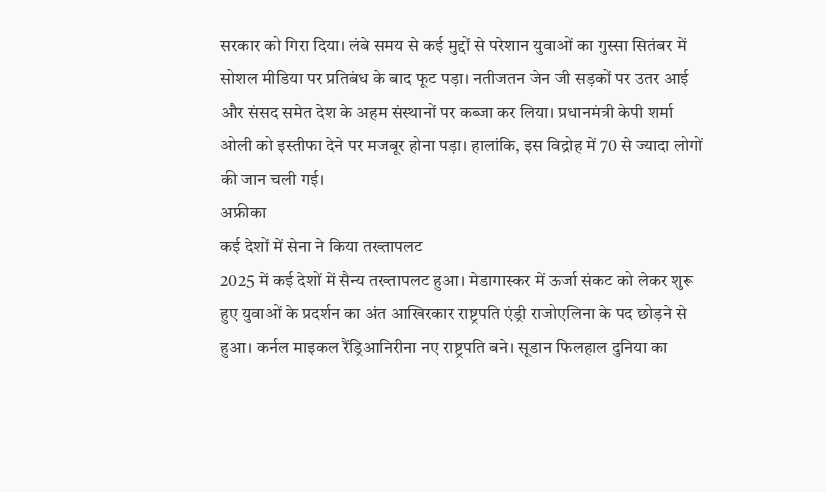सरकार को गिरा दिया। लंबे समय से कई मुद्दों से परेशान युवाओं का गुस्सा सितंबर में सोशल मीडिया पर प्रतिबंध के बाद फूट पड़ा। नतीजतन जेन जी सड़कों पर उतर आई और संसद समेत देश के अहम संस्थानों पर कब्जा कर लिया। प्रधानमंत्री केपी शर्मा ओली को इस्तीफा देने पर मजबूर होना पड़ा। हालांकि, इस विद्रोह में 70 से ज्यादा लोगों की जान चली गई।
अफ्रीका
कई देशों में सेना ने किया तख्तापलट
2025 में कई देशों में सैन्य तख्तापलट हुआ। मेडागास्कर में ऊर्जा संकट को लेकर शुरू हुए युवाओं के प्रदर्शन का अंत आखिरकार राष्ट्रपति एंड्री राजोएलिना के पद छोड़ने से हुआ। कर्नल माइकल रैंड्रिआनिरीना नए राष्ट्रपति बने। सूडान फिलहाल दुनिया का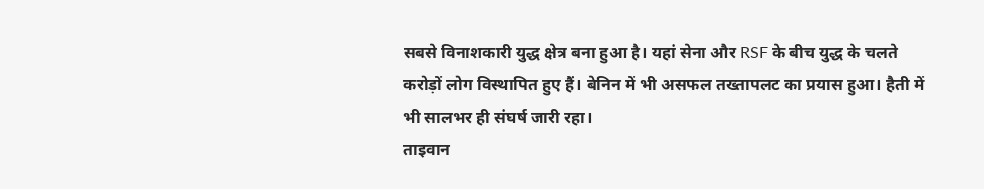सबसे विनाशकारी युद्ध क्षेत्र बना हुआ है। यहां सेना और RSF के बीच युद्ध के चलते करोड़ों लोग विस्थापित हुए हैं। बेनिन में भी असफल तख्तापलट का प्रयास हुआ। हैती में भी सालभर ही संघर्ष जारी रहा।
ताइवान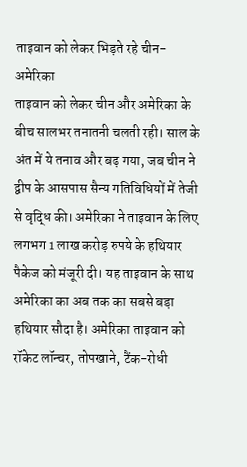ताइवान को लेकर भिड़ते रहे चीन-अमेरिका
ताइवान को लेकर चीन और अमेरिका के बीच सालभर तनातनी चलती रही। साल के अंत में ये तनाव और बढ़ गया, जब चीन ने द्वीप के आसपास सैन्य गतिविधियों में तेजी से वृद्धि की। अमेरिका ने ताइवान के लिए लगभग 1 लाख करोड़ रुपये के हथियार पैकेज को मंजूरी दी। यह ताइवान के साथ अमेरिका का अब तक का सबसे बड़ा हथियार सौदा है। अमेरिका ताइवान को रॉकेट लॉन्चर, तोपखाने, टैंक-रोधी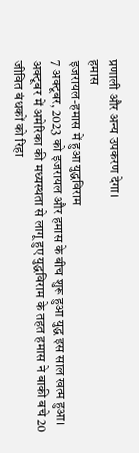प्रणाली और अन्य उपकरण देगा।
हमास
इजरायल-हमास में हुआ युद्धविराम
7 अक्टूबर, 2023 को इजरायल और हमास के बीच शुरू हुआ युद्ध इस साल खत्म हुआ। अक्टूबर में अमेरिका की मध्यस्थता से लागू हुए युद्धविराम के तहत हमास ने बाकी बचे 20 जीवित बंधकों को रिहा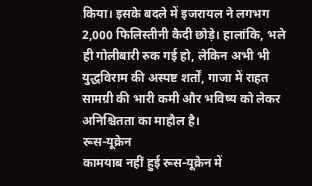किया। इसके बदले में इजरायल ने लगभग 2,000 फिलिस्तीनी कैदी छोड़े। हालांकि, भले ही गोलीबारी रुक गई हो, लेकिन अभी भी युद्धविराम की अस्पष्ट शर्तों, गाजा में राहत सामग्री की भारी कमी और भविष्य को लेकर अनिश्चितता का माहौल है।
रूस-यूक्रेन
कामयाब नहीं हुई रूस-यूक्रेन में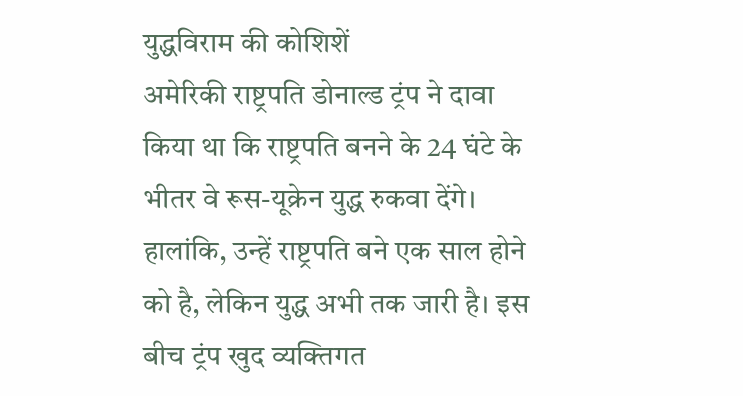युद्धविराम की कोशिशें
अमेरिकी राष्ट्रपति डोनाल्ड ट्रंप ने दावा किया था कि राष्ट्रपति बनने के 24 घंटे के भीतर वे रूस-यूक्रेन युद्ध रुकवा देंगे। हालांकि, उन्हें राष्ट्रपति बने एक साल होने को है, लेकिन युद्ध अभी तक जारी है। इस बीच ट्रंप खुद व्यक्तिगत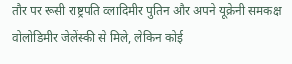तौर पर रूसी राष्ट्रपति व्लादिमीर पुतिन और अपने यूक्रेनी समकक्ष वोलोडिमीर जेलेंस्की से मिले, लेकिन कोई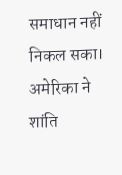समाधान नहीं निकल सका। अमेरिका ने शांति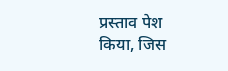प्रस्ताव पेश किया, जिस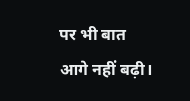पर भी बात आगे नहीं बढ़ी।